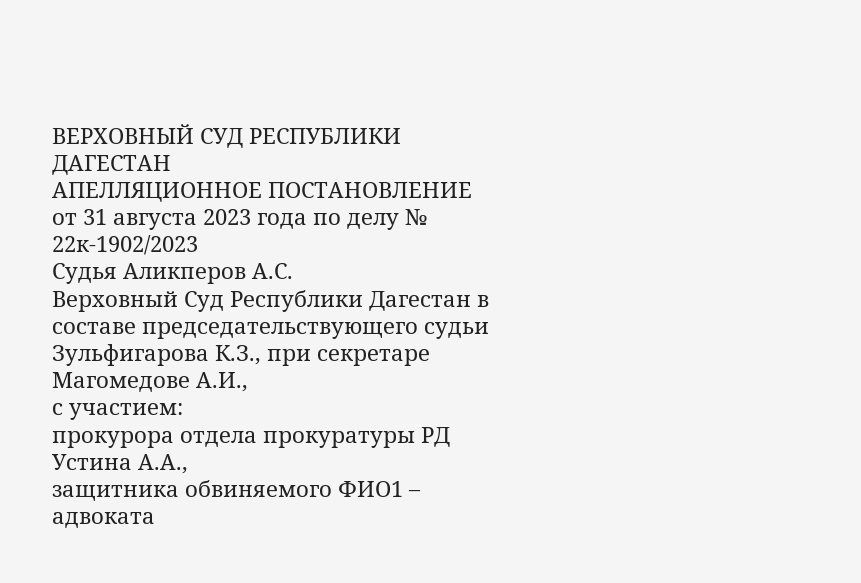ВЕРХОВНЫЙ СУД РЕСПУБЛИКИ ДАГЕСТАН
АПЕЛЛЯЦИОННОЕ ПОСТАНОВЛЕНИЕ
от 31 августа 2023 года по делу № 22к-1902/2023
Судья Аликперов А.С.
Верховный Суд Республики Дагестан в составе председательствующего судьи Зульфигарова К.З., при секретаре Магомедове А.И.,
с участием:
прокурора отдела прокуратуры РД Устина А.А.,
защитника обвиняемого ФИО1 – адвоката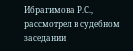Ибрагимова Р.С.,
рассмотрел в судебном заседании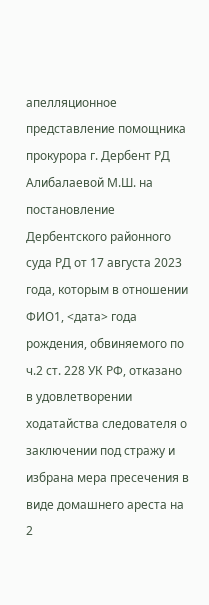апелляционное представление помощника прокурора г. Дербент РД Алибалаевой М.Ш. на постановление Дербентского районного суда РД от 17 августа 2023 года, которым в отношении ФИО1, <дата> года рождения, обвиняемого по ч.2 ст. 228 УК РФ, отказано в удовлетворении ходатайства следователя о заключении под стражу и избрана мера пресечения в виде домашнего ареста на 2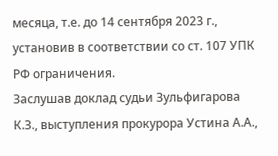месяца, т.е. до 14 сентября 2023 г., установив в соответствии со ст. 107 УПК РФ ограничения.
Заслушав доклад судьи Зульфигарова К.З., выступления прокурора Устина А.А.,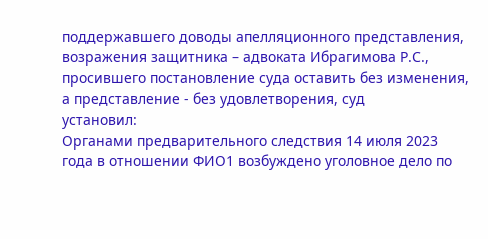поддержавшего доводы апелляционного представления, возражения защитника – адвоката Ибрагимова Р.С., просившего постановление суда оставить без изменения, а представление - без удовлетворения, суд
установил:
Органами предварительного следствия 14 июля 2023 года в отношении ФИО1 возбуждено уголовное дело по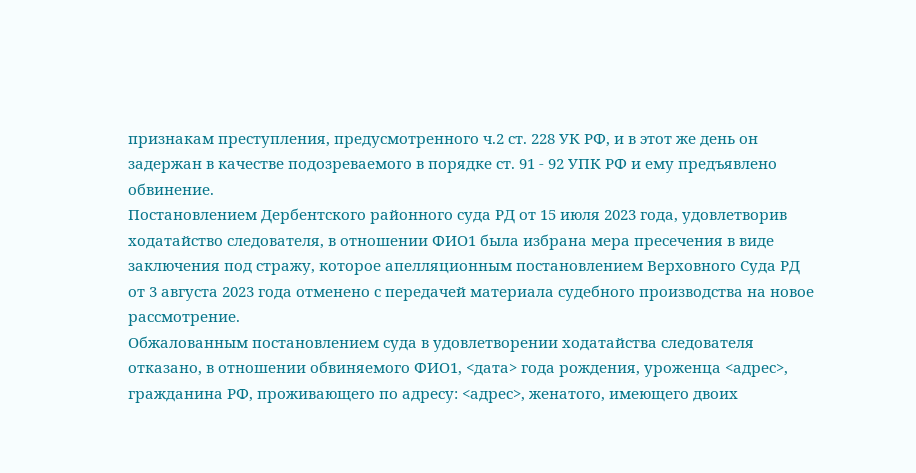признакам преступления, предусмотренного ч.2 ст. 228 УК РФ, и в этот же день он задержан в качестве подозреваемого в порядке ст. 91 - 92 УПК РФ и ему предъявлено обвинение.
Постановлением Дербентского районного суда РД от 15 июля 2023 года, удовлетворив ходатайство следователя, в отношении ФИО1 была избрана мера пресечения в виде заключения под стражу, которое апелляционным постановлением Верховного Суда РД от 3 августа 2023 года отменено с передачей материала судебного производства на новое рассмотрение.
Обжалованным постановлением суда в удовлетворении ходатайства следователя отказано, в отношении обвиняемого ФИО1, <дата> года рождения, уроженца <адрес>, гражданина РФ, проживающего по адресу: <адрес>, женатого, имеющего двоих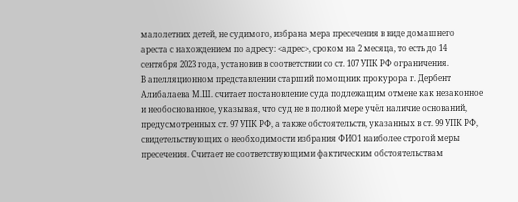малолетних детей, не судимого, избрана мера пресечения в виде домашнего ареста с нахождением по адресу: <адрес>, сроком на 2 месяца, то есть до 14 сентября 2023 года, установив в соответствии со ст. 107 УПК РФ ограничения.
В апелляционном представлении старший помощник прокурора г. Дербент Алибалаева М.Ш. считает постановление суда подлежащим отмене как незаконное и необоснованное, указывая, что суд не в полной мере учёл наличие оснований, предусмотренных ст. 97 УПК РФ, а также обстоятельств, указанных в ст. 99 УПК РФ, свидетельствующих о необходимости избрания ФИО1 наиболее строгой меры пресечения. Считает не соответствующими фактическим обстоятельствам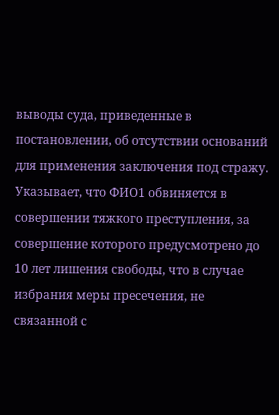выводы суда, приведенные в постановлении, об отсутствии оснований для применения заключения под стражу. Указывает, что ФИО1 обвиняется в совершении тяжкого преступления, за совершение которого предусмотрено до 10 лет лишения свободы, что в случае избрания меры пресечения, не связанной с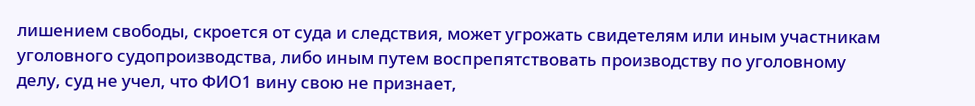лишением свободы, скроется от суда и следствия, может угрожать свидетелям или иным участникам уголовного судопроизводства, либо иным путем воспрепятствовать производству по уголовному делу, суд не учел, что ФИО1 вину свою не признает,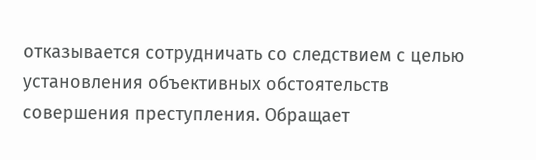отказывается сотрудничать со следствием с целью установления объективных обстоятельств совершения преступления. Обращает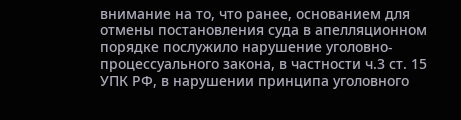внимание на то, что ранее, основанием для отмены постановления суда в апелляционном порядке послужило нарушение уголовно-процессуального закона, в частности ч.3 ст. 15 УПК РФ, в нарушении принципа уголовного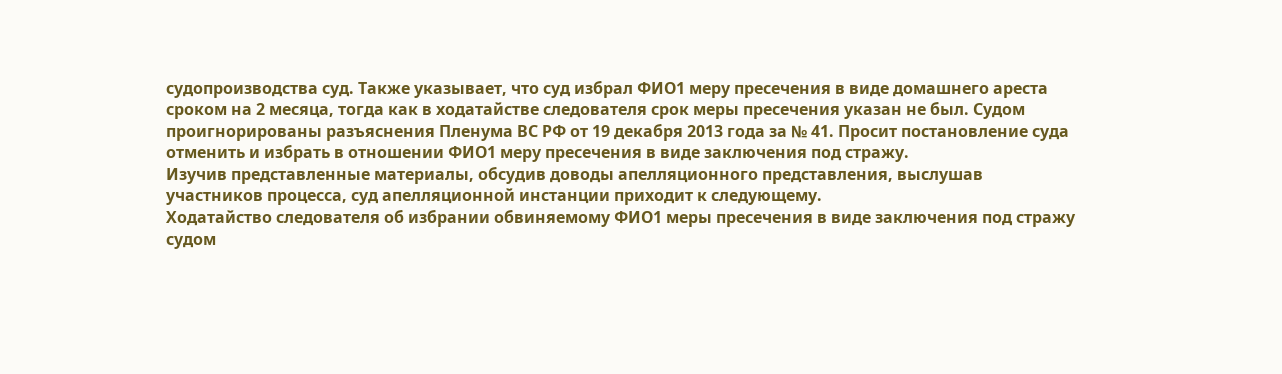судопроизводства суд. Также указывает, что суд избрал ФИО1 меру пресечения в виде домашнего ареста сроком на 2 месяца, тогда как в ходатайстве следователя срок меры пресечения указан не был. Судом проигнорированы разъяснения Пленума ВС РФ от 19 декабря 2013 года за № 41. Просит постановление суда отменить и избрать в отношении ФИО1 меру пресечения в виде заключения под стражу.
Изучив представленные материалы, обсудив доводы апелляционного представления, выслушав участников процесса, суд апелляционной инстанции приходит к следующему.
Ходатайство следователя об избрании обвиняемому ФИО1 меры пресечения в виде заключения под стражу судом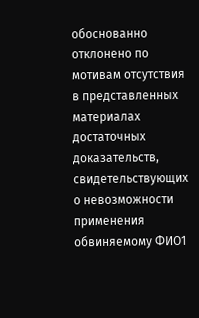обоснованно отклонено по мотивам отсутствия в представленных материалах достаточных доказательств, свидетельствующих о невозможности применения обвиняемому ФИО1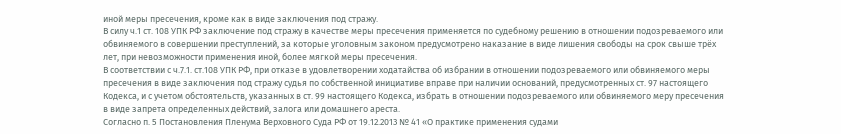иной меры пресечения, кроме как в виде заключения под стражу.
В силу ч.1 ст. 108 УПК РФ заключение под стражу в качестве меры пресечения применяется по судебному решению в отношении подозреваемого или обвиняемого в совершении преступлений, за которые уголовным законом предусмотрено наказание в виде лишения свободы на срок свыше трёх лет, при невозможности применения иной, более мягкой меры пресечения.
В соответствии с ч.7.1. ст.108 УПК РФ, при отказе в удовлетворении ходатайства об избрании в отношении подозреваемого или обвиняемого меры пресечения в виде заключения под стражу судья по собственной инициативе вправе при наличии оснований, предусмотренных ст. 97 настоящего Кодекса, и с учетом обстоятельств, указанных в ст. 99 настоящего Кодекса, избрать в отношении подозреваемого или обвиняемого меру пресечения в виде запрета определенных действий, залога или домашнего ареста.
Согласно п. 5 Постановления Пленума Верховного Суда РФ от 19.12.2013 № 41 «О практике применения судами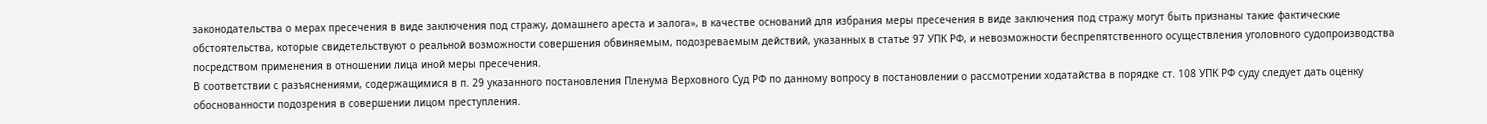законодательства о мерах пресечения в виде заключения под стражу, домашнего ареста и залога», в качестве оснований для избрания меры пресечения в виде заключения под стражу могут быть признаны такие фактические обстоятельства, которые свидетельствуют о реальной возможности совершения обвиняемым, подозреваемым действий, указанных в статье 97 УПК РФ, и невозможности беспрепятственного осуществления уголовного судопроизводства посредством применения в отношении лица иной меры пресечения.
В соответствии с разъяснениями, содержащимися в п. 29 указанного постановления Пленума Верховного Суд РФ по данному вопросу в постановлении о рассмотрении ходатайства в порядке ст. 108 УПК РФ суду следует дать оценку обоснованности подозрения в совершении лицом преступления.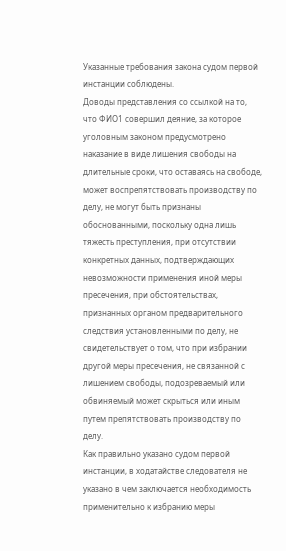Указанные требования закона судом первой инстанции соблюдены.
Доводы представления со ссылкой на то, что ФИО1 совершил деяние, за которое уголовным законом предусмотрено наказание в виде лишения свободы на длительные сроки, что оставаясь на свободе, может воспрепятствовать производству по делу, не могут быть признаны обоснованными, поскольку одна лишь тяжесть преступления, при отсутствии конкретных данных, подтверждающих невозможности применения иной меры пресечения, при обстоятельствах, признанных органом предварительного следствия установленными по делу, не свидетельствует о том, что при избрании другой меры пресечения, не связанной с лишением свободы, подозреваемый или обвиняемый может скрыться или иным путем препятствовать производству по делу.
Как правильно указано судом первой инстанции, в ходатайстве следователя не указано в чем заключается необходимость применительно к избранию меры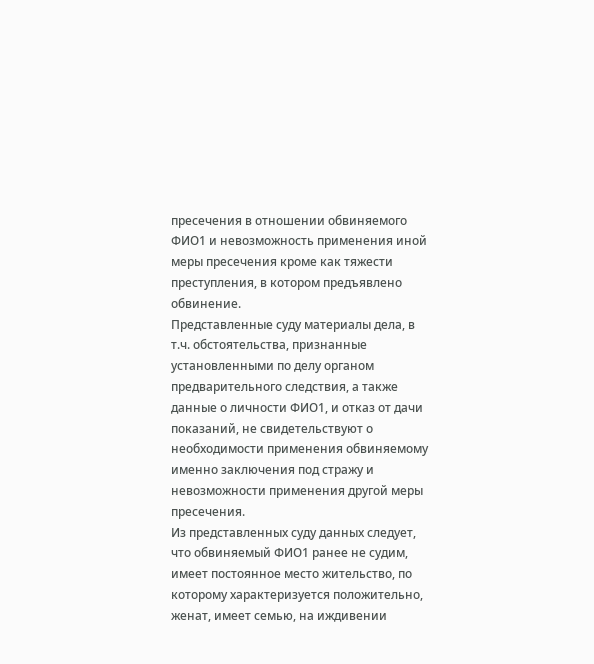пресечения в отношении обвиняемого ФИО1 и невозможность применения иной меры пресечения кроме как тяжести преступления, в котором предъявлено обвинение.
Представленные суду материалы дела, в т.ч. обстоятельства, признанные установленными по делу органом предварительного следствия, а также данные о личности ФИО1, и отказ от дачи показаний, не свидетельствуют о необходимости применения обвиняемому именно заключения под стражу и невозможности применения другой меры пресечения.
Из представленных суду данных следует, что обвиняемый ФИО1 ранее не судим, имеет постоянное место жительство, по которому характеризуется положительно, женат, имеет семью, на иждивении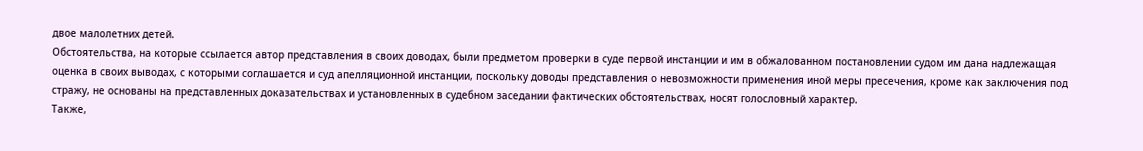двое малолетних детей.
Обстоятельства, на которые ссылается автор представления в своих доводах, были предметом проверки в суде первой инстанции и им в обжалованном постановлении судом им дана надлежащая оценка в своих выводах, с которыми соглашается и суд апелляционной инстанции, поскольку доводы представления о невозможности применения иной меры пресечения, кроме как заключения под стражу, не основаны на представленных доказательствах и установленных в судебном заседании фактических обстоятельствах, носят голословный характер.
Также,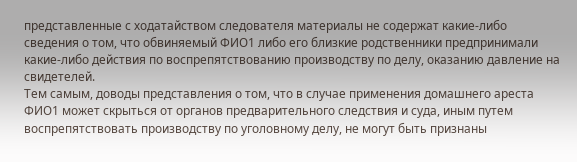представленные с ходатайством следователя материалы не содержат какие-либо сведения о том, что обвиняемый ФИО1 либо его близкие родственники предпринимали какие-либо действия по воспрепятствованию производству по делу, оказанию давление на свидетелей.
Тем самым, доводы представления о том, что в случае применения домашнего ареста ФИО1 может скрыться от органов предварительного следствия и суда, иным путем воспрепятствовать производству по уголовному делу, не могут быть признаны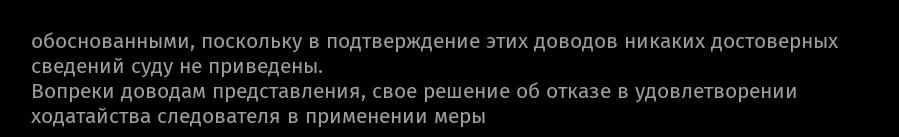обоснованными, поскольку в подтверждение этих доводов никаких достоверных сведений суду не приведены.
Вопреки доводам представления, свое решение об отказе в удовлетворении ходатайства следователя в применении меры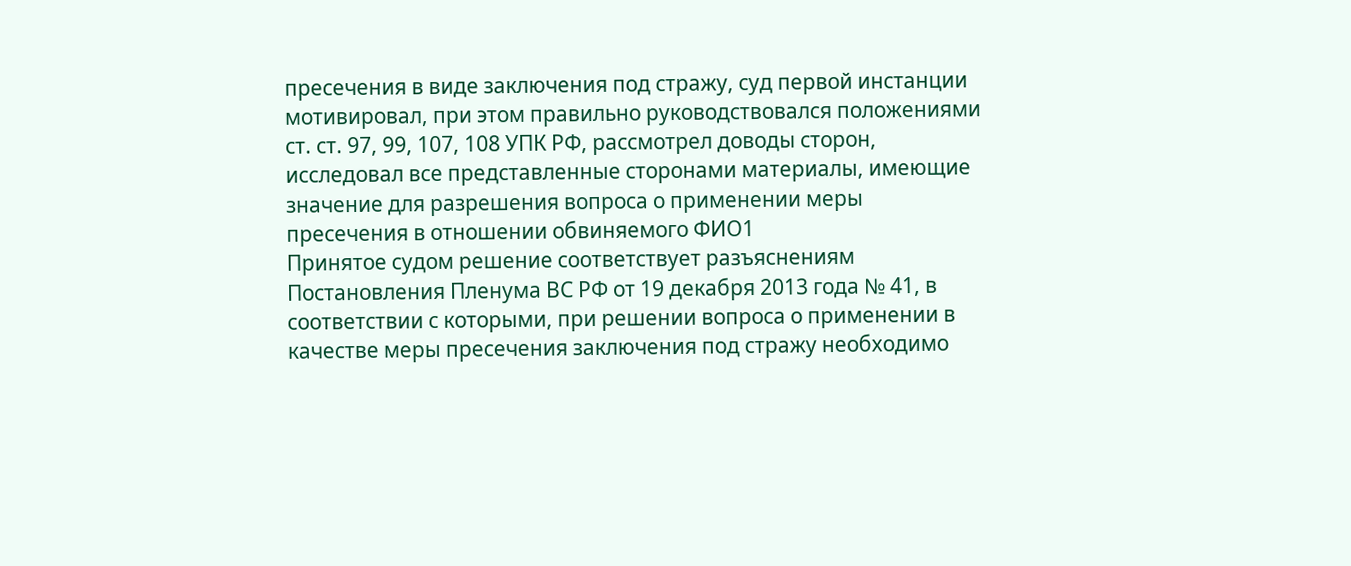пресечения в виде заключения под стражу, суд первой инстанции мотивировал, при этом правильно руководствовался положениями ст. ст. 97, 99, 107, 108 УПК РФ, рассмотрел доводы сторон, исследовал все представленные сторонами материалы, имеющие значение для разрешения вопроса о применении меры пресечения в отношении обвиняемого ФИО1
Принятое судом решение соответствует разъяснениям Постановления Пленума ВС РФ от 19 декабря 2013 года № 41, в соответствии с которыми, при решении вопроса о применении в качестве меры пресечения заключения под стражу необходимо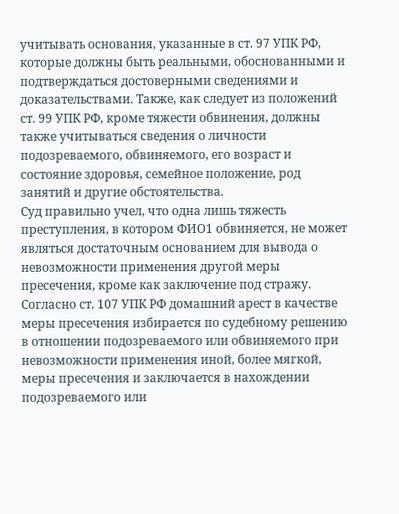учитывать основания, указанные в ст. 97 УПК РФ, которые должны быть реальными, обоснованными и подтверждаться достоверными сведениями и доказательствами. Также, как следует из положений ст. 99 УПК РФ, кроме тяжести обвинения, должны также учитываться сведения о личности подозреваемого, обвиняемого, его возраст и состояние здоровья, семейное положение, род занятий и другие обстоятельства.
Суд правильно учел, что одна лишь тяжесть преступления, в котором ФИО1 обвиняется, не может являться достаточным основанием для вывода о невозможности применения другой меры пресечения, кроме как заключение под стражу.
Согласно ст. 107 УПК РФ домашний арест в качестве меры пресечения избирается по судебному решению в отношении подозреваемого или обвиняемого при невозможности применения иной, более мягкой, меры пресечения и заключается в нахождении подозреваемого или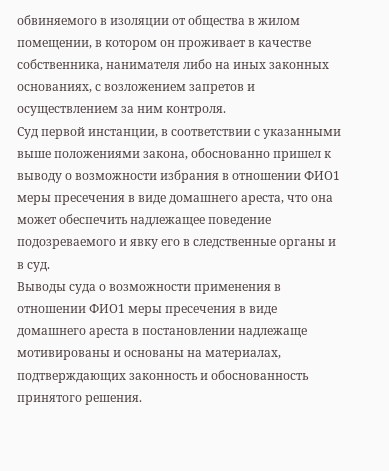обвиняемого в изоляции от общества в жилом помещении, в котором он проживает в качестве собственника, нанимателя либо на иных законных основаниях, с возложением запретов и осуществлением за ним контроля.
Суд первой инстанции, в соответствии с указанными выше положениями закона, обоснованно пришел к выводу о возможности избрания в отношении ФИО1 меры пресечения в виде домашнего ареста, что она может обеспечить надлежащее поведение подозреваемого и явку его в следственные органы и в суд.
Выводы суда о возможности применения в отношении ФИО1 меры пресечения в виде домашнего ареста в постановлении надлежаще мотивированы и основаны на материалах, подтверждающих законность и обоснованность принятого решения.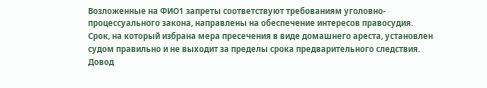Возложенные на ФИО1 запреты соответствуют требованиям уголовно-процессуального закона, направлены на обеспечение интересов правосудия.
Срок, на который избрана мера пресечения в виде домашнего ареста, установлен судом правильно и не выходит за пределы срока предварительного следствия.
Довод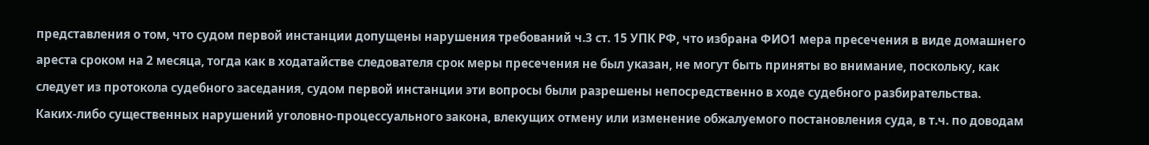представления о том, что судом первой инстанции допущены нарушения требований ч.3 ст. 15 УПК РФ, что избрана ФИО1 мера пресечения в виде домашнего ареста сроком на 2 месяца, тогда как в ходатайстве следователя срок меры пресечения не был указан, не могут быть приняты во внимание, поскольку, как следует из протокола судебного заседания, судом первой инстанции эти вопросы были разрешены непосредственно в ходе судебного разбирательства.
Каких-либо существенных нарушений уголовно-процессуального закона, влекущих отмену или изменение обжалуемого постановления суда, в т.ч. по доводам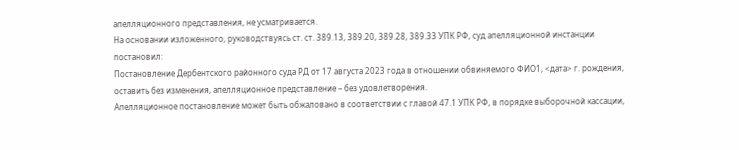апелляционного представления, не усматривается.
На основании изложенного, руководствуясь ст. ст. 389.13, 389.20, 389.28, 389.33 УПК РФ, суд апелляционной инстанции
постановил:
Постановление Дербентского районного суда РД от 17 августа 2023 года в отношении обвиняемого ФИО1, <дата> г. рождения, оставить без изменения, апелляционное представление – без удовлетворения.
Апелляционное постановление может быть обжаловано в соответствии с главой 47.1 УПК РФ, в порядке выборочной кассации,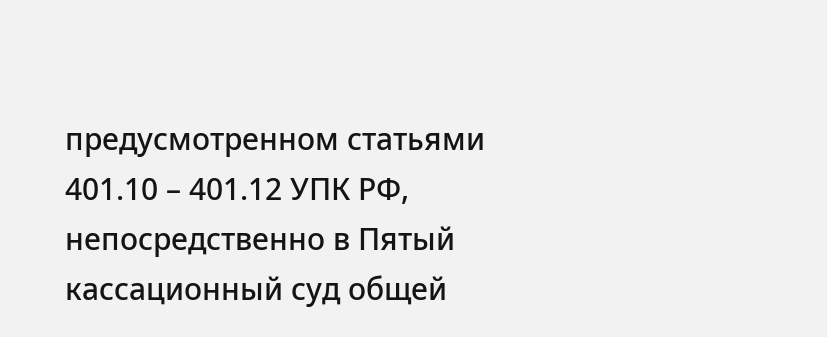предусмотренном статьями 401.10 – 401.12 УПК РФ, непосредственно в Пятый кассационный суд общей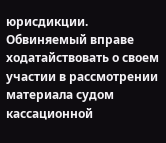юрисдикции. Обвиняемый вправе ходатайствовать о своем участии в рассмотрении материала судом кассационной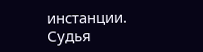инстанции.
Судья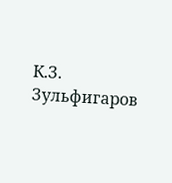К.З. Зульфигаров